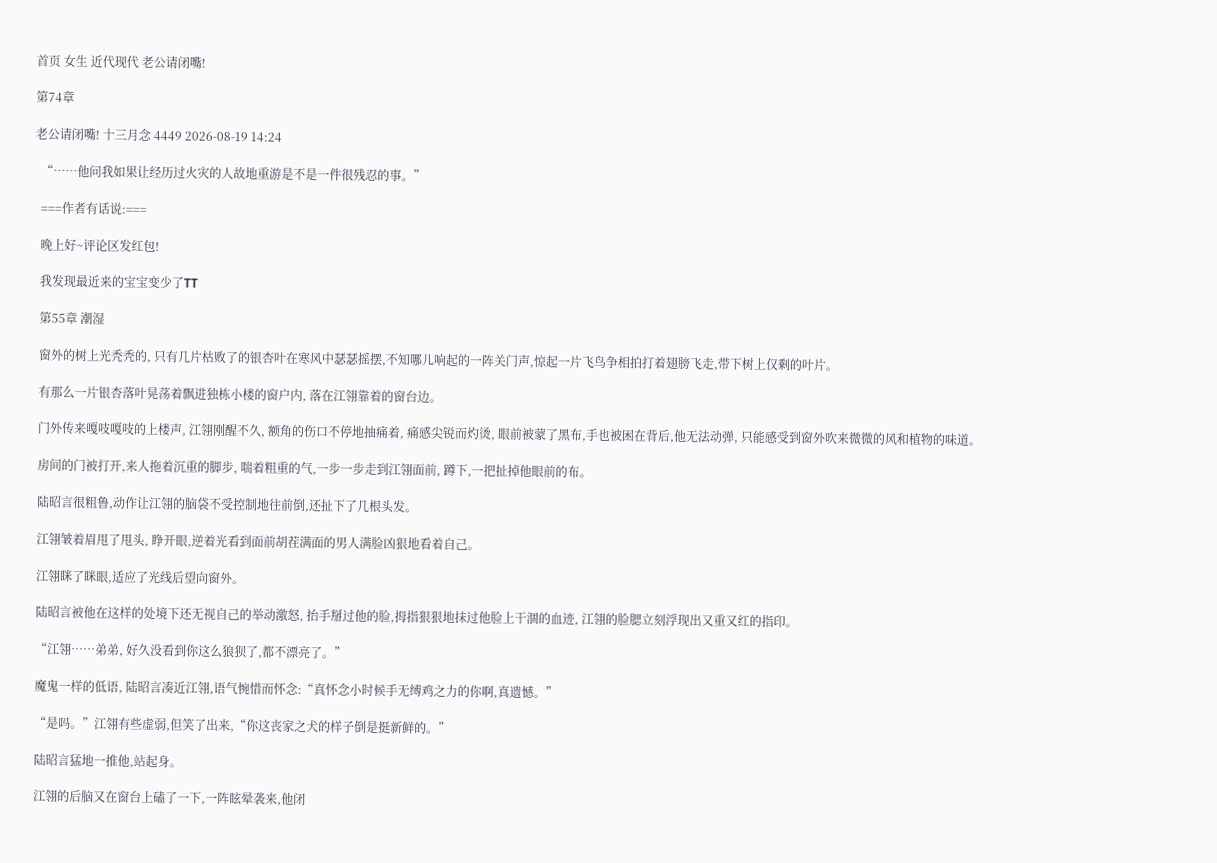首页 女生 近代现代 老公请闭嘴!

第74章

老公请闭嘴! 十三月念 4449 2026-08-19 14:24

  “……他问我如果让经历过火灾的人故地重游是不是一件很残忍的事。”

  ===作者有话说:===

  晚上好~评论区发红包!

  我发现最近来的宝宝变少了TT

  第55章 潮湿

  窗外的树上光秃秃的, 只有几片枯败了的银杏叶在寒风中瑟瑟摇摆,不知哪儿响起的一阵关门声,惊起一片飞鸟争相拍打着翅膀飞走,带下树上仅剩的叶片。

  有那么一片银杏落叶晃荡着飘进独栋小楼的窗户内, 落在江翎靠着的窗台边。

  门外传来嘎吱嘎吱的上楼声, 江翎刚醒不久, 额角的伤口不停地抽痛着, 痛感尖锐而灼烫, 眼前被蒙了黑布,手也被困在背后,他无法动弹, 只能感受到窗外吹来微微的风和植物的味道。

  房间的门被打开,来人拖着沉重的脚步, 喘着粗重的气,一步一步走到江翎面前, 蹲下,一把扯掉他眼前的布。

  陆昭言很粗鲁,动作让江翎的脑袋不受控制地往前倒,还扯下了几根头发。

  江翎皱着眉甩了甩头, 睁开眼,逆着光看到面前胡茬满面的男人满脸凶狠地看着自己。

  江翎眯了眯眼,适应了光线后望向窗外。

  陆昭言被他在这样的处境下还无视自己的举动激怒, 抬手掰过他的脸,拇指狠狠地抹过他脸上干涸的血迹, 江翎的脸腮立刻浮现出又重又红的指印。

  “江翎……弟弟, 好久没看到你这么狼狈了,都不漂亮了。”

  魔鬼一样的低语, 陆昭言凑近江翎,语气惋惜而怀念:“真怀念小时候手无缚鸡之力的你啊,真遗憾。”

  “是吗。”江翎有些虚弱,但笑了出来,“你这丧家之犬的样子倒是挺新鲜的。”

  陆昭言猛地一推他,站起身。

  江翎的后脑又在窗台上磕了一下,一阵眩晕袭来,他闭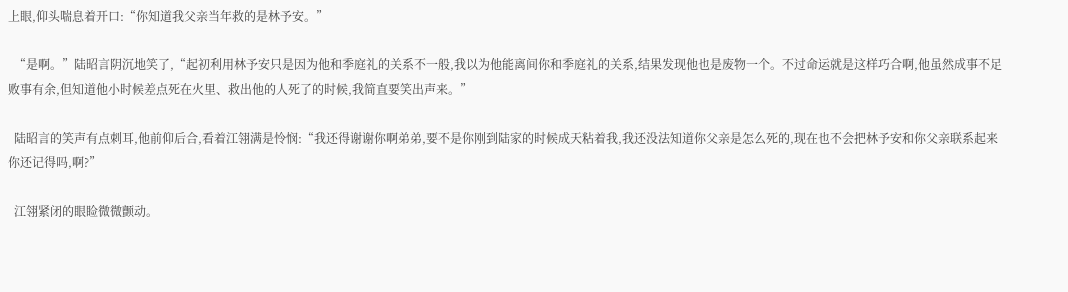上眼,仰头喘息着开口:“你知道我父亲当年救的是林予安。”

  “是啊。”陆昭言阴沉地笑了,“起初利用林予安只是因为他和季庭礼的关系不一般,我以为他能离间你和季庭礼的关系,结果发现他也是废物一个。不过命运就是这样巧合啊,他虽然成事不足败事有余,但知道他小时候差点死在火里、救出他的人死了的时候,我简直要笑出声来。”

  陆昭言的笑声有点刺耳,他前仰后合,看着江翎满是怜悯:“我还得谢谢你啊弟弟,要不是你刚到陆家的时候成天粘着我,我还没法知道你父亲是怎么死的,现在也不会把林予安和你父亲联系起来你还记得吗,啊?”

  江翎紧闭的眼睑微微颤动。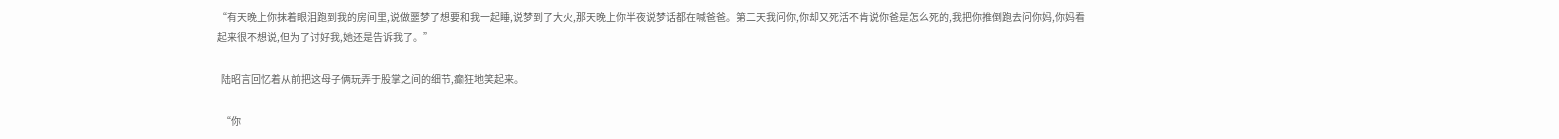“有天晚上你抹着眼泪跑到我的房间里,说做噩梦了想要和我一起睡,说梦到了大火,那天晚上你半夜说梦话都在喊爸爸。第二天我问你,你却又死活不肯说你爸是怎么死的,我把你推倒跑去问你妈,你妈看起来很不想说,但为了讨好我,她还是告诉我了。”

  陆昭言回忆着从前把这母子俩玩弄于股掌之间的细节,癫狂地笑起来。

  “你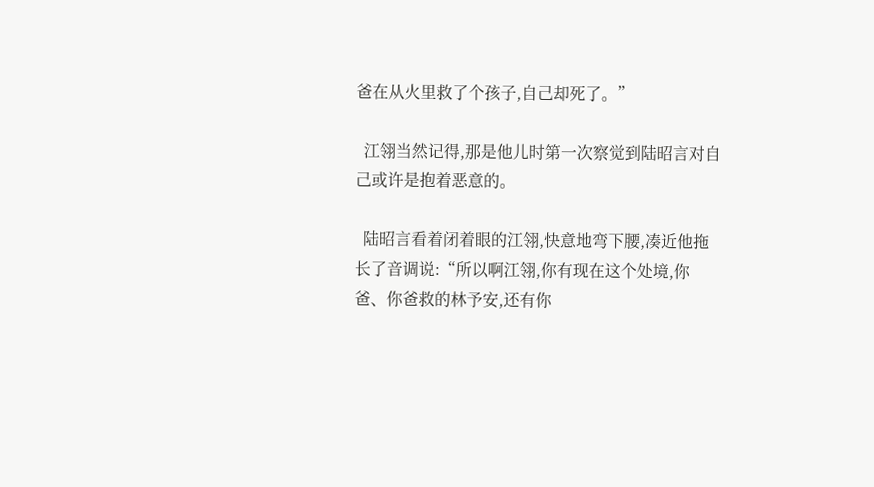爸在从火里救了个孩子,自己却死了。”

  江翎当然记得,那是他儿时第一次察觉到陆昭言对自己或许是抱着恶意的。

  陆昭言看着闭着眼的江翎,快意地弯下腰,凑近他拖长了音调说:“所以啊江翎,你有现在这个处境,你爸、你爸救的林予安,还有你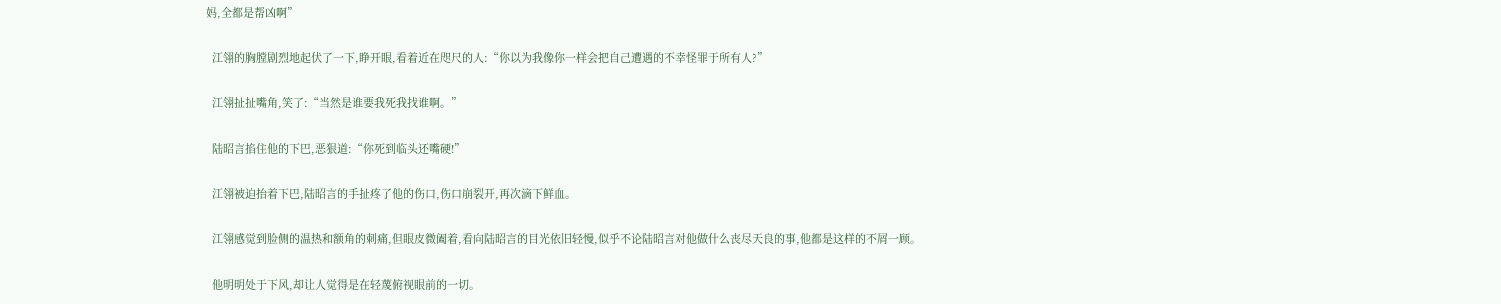妈,全都是帮凶啊”

  江翎的胸膛剧烈地起伏了一下,睁开眼,看着近在咫尺的人:“你以为我像你一样会把自己遭遇的不幸怪罪于所有人?”

  江翎扯扯嘴角,笑了:“当然是谁要我死我找谁啊。”

  陆昭言掐住他的下巴,恶狠道:“你死到临头还嘴硬!”

  江翎被迫抬着下巴,陆昭言的手扯疼了他的伤口,伤口崩裂开,再次滴下鲜血。

  江翎感觉到脸侧的温热和额角的刺痛,但眼皮微阖着,看向陆昭言的目光依旧轻慢,似乎不论陆昭言对他做什么丧尽天良的事,他都是这样的不屑一顾。

  他明明处于下风,却让人觉得是在轻蔑俯视眼前的一切。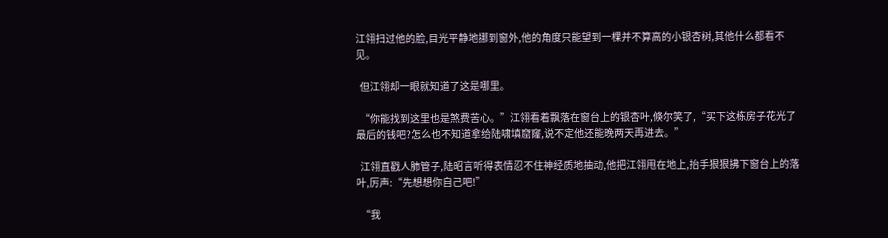江翎扫过他的脸,目光平静地挪到窗外,他的角度只能望到一棵并不算高的小银杏树,其他什么都看不见。

  但江翎却一眼就知道了这是哪里。

  “你能找到这里也是煞费苦心。”江翎看着飘落在窗台上的银杏叶,倏尔笑了,“买下这栋房子花光了最后的钱吧?怎么也不知道拿给陆啸填窟窿,说不定他还能晚两天再进去。”

  江翎直戳人肺管子,陆昭言听得表情忍不住神经质地抽动,他把江翎甩在地上,抬手狠狠拂下窗台上的落叶,厉声:“先想想你自己吧!”

  “我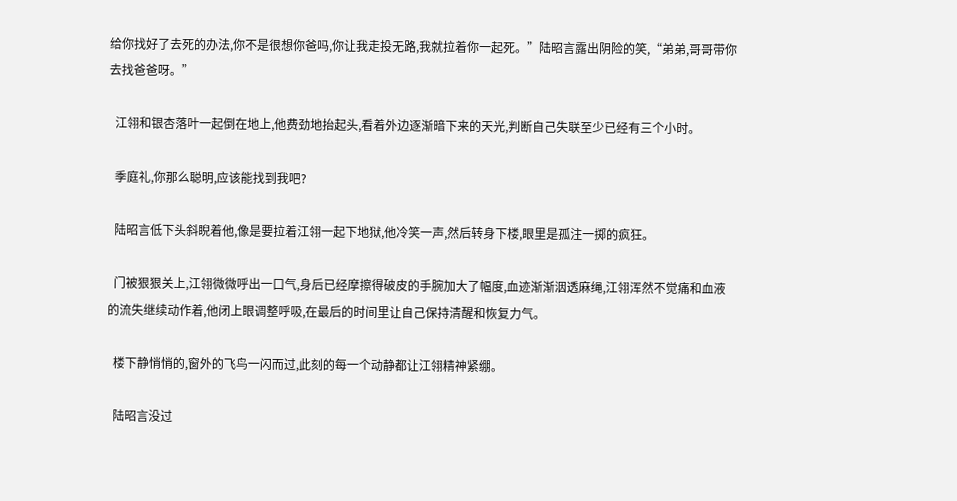给你找好了去死的办法,你不是很想你爸吗,你让我走投无路,我就拉着你一起死。”陆昭言露出阴险的笑,“弟弟,哥哥带你去找爸爸呀。”

  江翎和银杏落叶一起倒在地上,他费劲地抬起头,看着外边逐渐暗下来的天光,判断自己失联至少已经有三个小时。

  季庭礼,你那么聪明,应该能找到我吧?

  陆昭言低下头斜睨着他,像是要拉着江翎一起下地狱,他冷笑一声,然后转身下楼,眼里是孤注一掷的疯狂。

  门被狠狠关上,江翎微微呼出一口气,身后已经摩擦得破皮的手腕加大了幅度,血迹渐渐洇透麻绳,江翎浑然不觉痛和血液的流失继续动作着,他闭上眼调整呼吸,在最后的时间里让自己保持清醒和恢复力气。

  楼下静悄悄的,窗外的飞鸟一闪而过,此刻的每一个动静都让江翎精神紧绷。

  陆昭言没过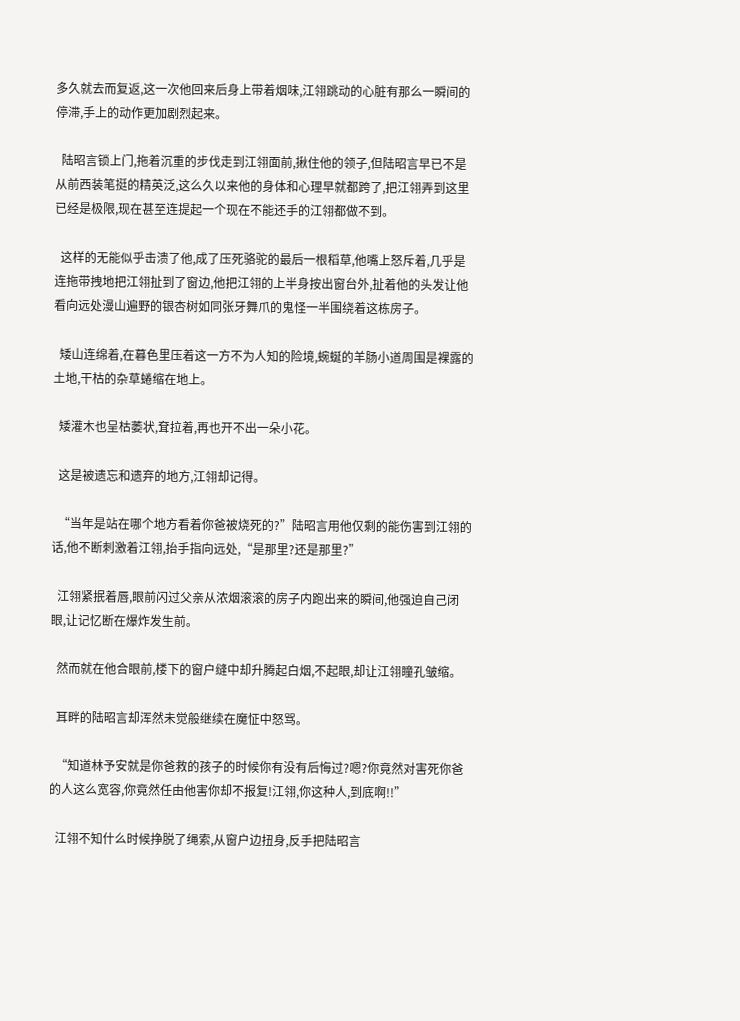多久就去而复返,这一次他回来后身上带着烟味,江翎跳动的心脏有那么一瞬间的停滞,手上的动作更加剧烈起来。

  陆昭言锁上门,拖着沉重的步伐走到江翎面前,揪住他的领子,但陆昭言早已不是从前西装笔挺的精英泛,这么久以来他的身体和心理早就都跨了,把江翎弄到这里已经是极限,现在甚至连提起一个现在不能还手的江翎都做不到。

  这样的无能似乎击溃了他,成了压死骆驼的最后一根稻草,他嘴上怒斥着,几乎是连拖带拽地把江翎扯到了窗边,他把江翎的上半身按出窗台外,扯着他的头发让他看向远处漫山遍野的银杏树如同张牙舞爪的鬼怪一半围绕着这栋房子。

  矮山连绵着,在暮色里压着这一方不为人知的险境,蜿蜒的羊肠小道周围是裸露的土地,干枯的杂草蜷缩在地上。

  矮灌木也呈枯萎状,耷拉着,再也开不出一朵小花。

  这是被遗忘和遗弃的地方,江翎却记得。

  “当年是站在哪个地方看着你爸被烧死的?”陆昭言用他仅剩的能伤害到江翎的话,他不断刺激着江翎,抬手指向远处,“是那里?还是那里?”

  江翎紧抿着唇,眼前闪过父亲从浓烟滚滚的房子内跑出来的瞬间,他强迫自己闭眼,让记忆断在爆炸发生前。

  然而就在他合眼前,楼下的窗户缝中却升腾起白烟,不起眼,却让江翎瞳孔皱缩。

  耳畔的陆昭言却浑然未觉般继续在魔怔中怒骂。

  “知道林予安就是你爸救的孩子的时候你有没有后悔过?嗯?你竟然对害死你爸的人这么宽容,你竟然任由他害你却不报复!江翎,你这种人,到底啊!!”

  江翎不知什么时候挣脱了绳索,从窗户边扭身,反手把陆昭言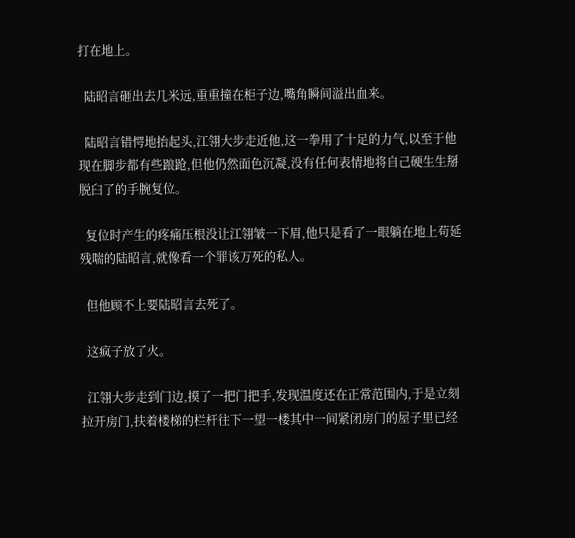打在地上。

  陆昭言砸出去几米远,重重撞在柜子边,嘴角瞬间溢出血来。

  陆昭言错愕地抬起头,江翎大步走近他,这一拳用了十足的力气,以至于他现在脚步都有些踉跄,但他仍然面色沉凝,没有任何表情地将自己硬生生掰脱臼了的手腕复位。

  复位时产生的疼痛压根没让江翎皱一下眉,他只是看了一眼躺在地上苟延残喘的陆昭言,就像看一个罪该万死的私人。

  但他顾不上要陆昭言去死了。

  这疯子放了火。

  江翎大步走到门边,摸了一把门把手,发现温度还在正常范围内,于是立刻拉开房门,扶着楼梯的栏杆往下一望一楼其中一间紧闭房门的屋子里已经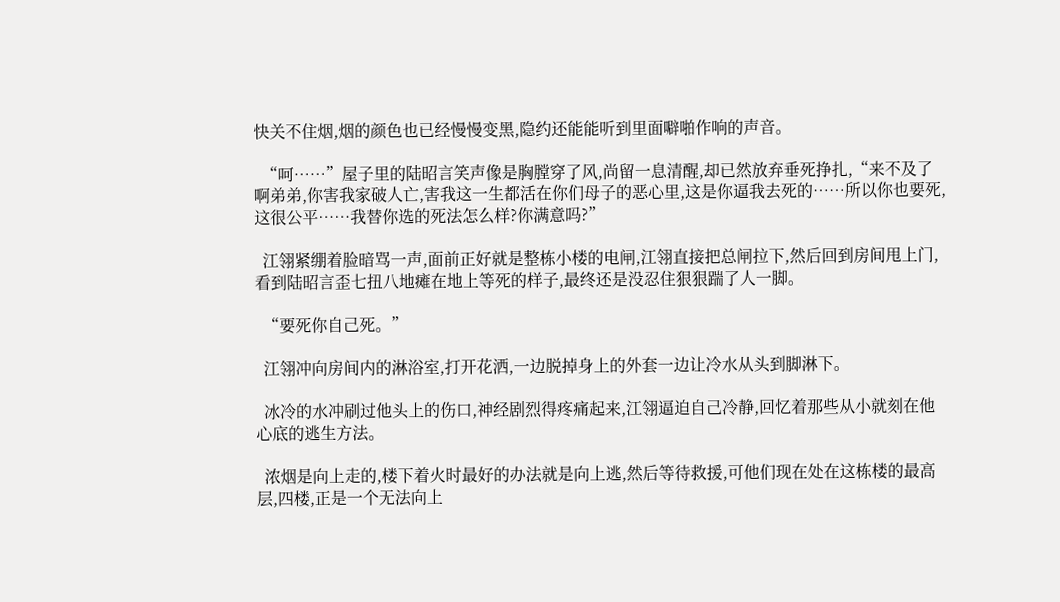快关不住烟,烟的颜色也已经慢慢变黑,隐约还能能听到里面噼啪作响的声音。

  “呵……”屋子里的陆昭言笑声像是胸膛穿了风,尚留一息清醒,却已然放弃垂死挣扎,“来不及了啊弟弟,你害我家破人亡,害我这一生都活在你们母子的恶心里,这是你逼我去死的……所以你也要死,这很公平……我替你选的死法怎么样?你满意吗?”

  江翎紧绷着脸暗骂一声,面前正好就是整栋小楼的电闸,江翎直接把总闸拉下,然后回到房间甩上门,看到陆昭言歪七扭八地瘫在地上等死的样子,最终还是没忍住狠狠踹了人一脚。

  “要死你自己死。”

  江翎冲向房间内的淋浴室,打开花洒,一边脱掉身上的外套一边让冷水从头到脚淋下。

  冰冷的水冲刷过他头上的伤口,神经剧烈得疼痛起来,江翎逼迫自己冷静,回忆着那些从小就刻在他心底的逃生方法。

  浓烟是向上走的,楼下着火时最好的办法就是向上逃,然后等待救援,可他们现在处在这栋楼的最高层,四楼,正是一个无法向上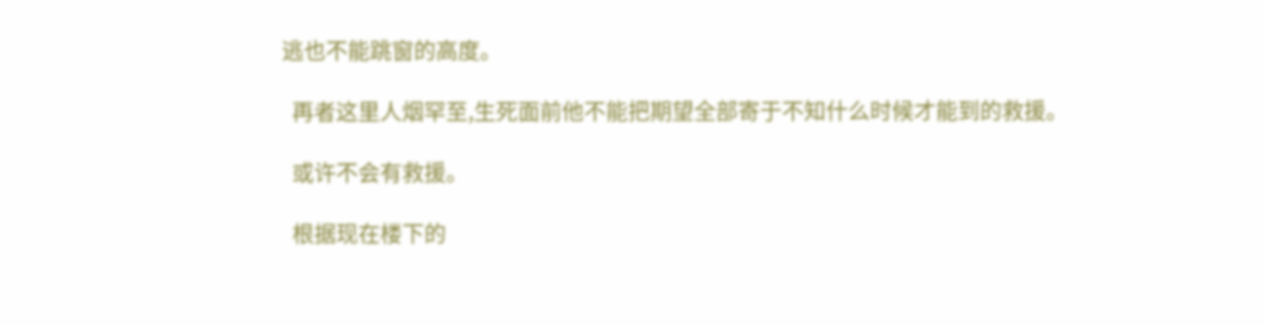逃也不能跳窗的高度。

  再者这里人烟罕至,生死面前他不能把期望全部寄于不知什么时候才能到的救援。

  或许不会有救援。

  根据现在楼下的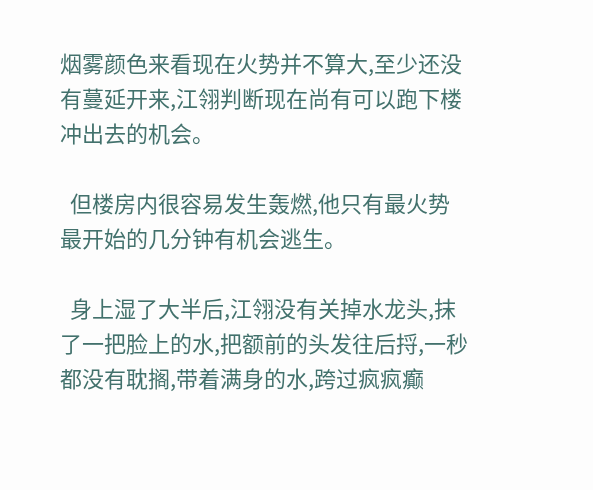烟雾颜色来看现在火势并不算大,至少还没有蔓延开来,江翎判断现在尚有可以跑下楼冲出去的机会。

  但楼房内很容易发生轰燃,他只有最火势最开始的几分钟有机会逃生。

  身上湿了大半后,江翎没有关掉水龙头,抹了一把脸上的水,把额前的头发往后捋,一秒都没有耽搁,带着满身的水,跨过疯疯癫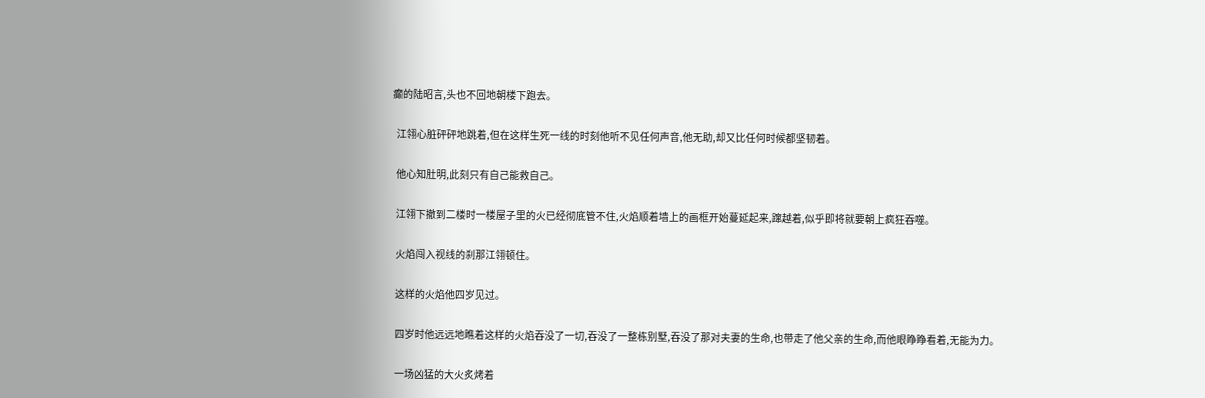癫的陆昭言,头也不回地朝楼下跑去。

  江翎心脏砰砰地跳着,但在这样生死一线的时刻他听不见任何声音,他无助,却又比任何时候都坚韧着。

  他心知肚明,此刻只有自己能救自己。

  江翎下撤到二楼时一楼屋子里的火已经彻底管不住,火焰顺着墙上的画框开始蔓延起来,蹿越着,似乎即将就要朝上疯狂吞噬。

  火焰闯入视线的刹那江翎顿住。

  这样的火焰他四岁见过。

  四岁时他远远地瞧着这样的火焰吞没了一切,吞没了一整栋别墅,吞没了那对夫妻的生命,也带走了他父亲的生命,而他眼睁睁看着,无能为力。

  一场凶猛的大火炙烤着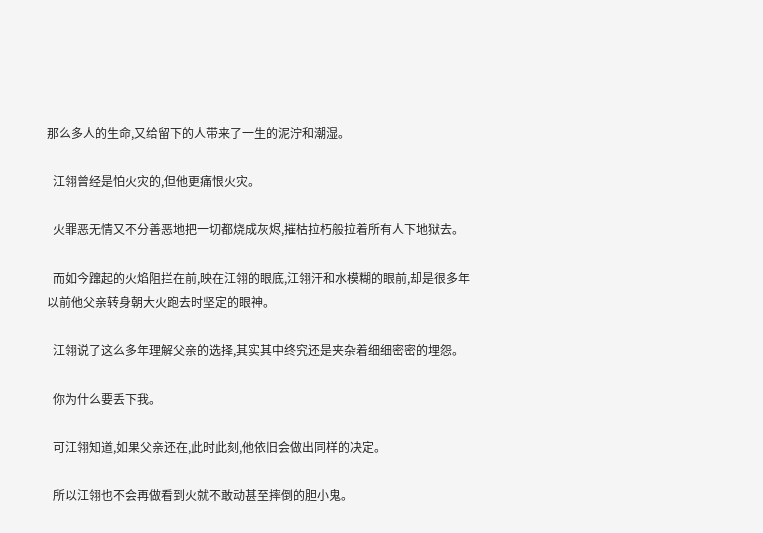那么多人的生命,又给留下的人带来了一生的泥泞和潮湿。

  江翎曾经是怕火灾的,但他更痛恨火灾。

  火罪恶无情又不分善恶地把一切都烧成灰烬,摧枯拉朽般拉着所有人下地狱去。

  而如今蹿起的火焰阻拦在前,映在江翎的眼底,江翎汗和水模糊的眼前,却是很多年以前他父亲转身朝大火跑去时坚定的眼神。

  江翎说了这么多年理解父亲的选择,其实其中终究还是夹杂着细细密密的埋怨。

  你为什么要丢下我。

  可江翎知道,如果父亲还在,此时此刻,他依旧会做出同样的决定。

  所以江翎也不会再做看到火就不敢动甚至摔倒的胆小鬼。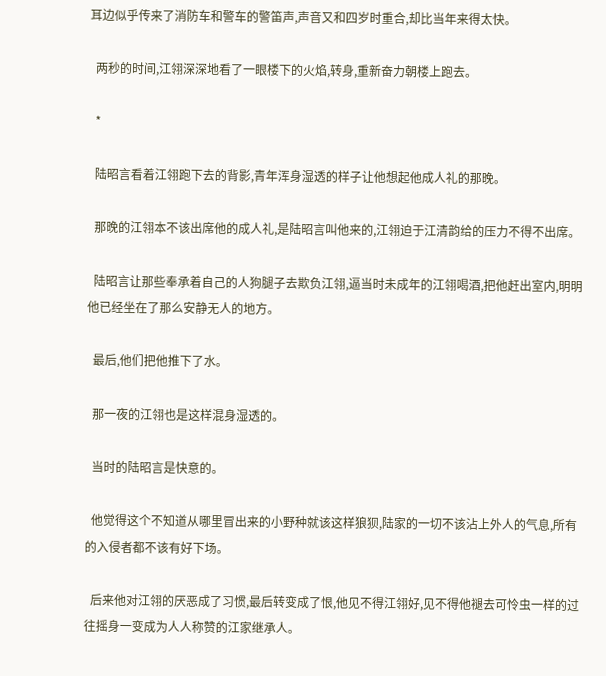耳边似乎传来了消防车和警车的警笛声,声音又和四岁时重合,却比当年来得太快。

  两秒的时间,江翎深深地看了一眼楼下的火焰,转身,重新奋力朝楼上跑去。

  *

  陆昭言看着江翎跑下去的背影,青年浑身湿透的样子让他想起他成人礼的那晚。

  那晚的江翎本不该出席他的成人礼,是陆昭言叫他来的,江翎迫于江清韵给的压力不得不出席。

  陆昭言让那些奉承着自己的人狗腿子去欺负江翎,逼当时未成年的江翎喝酒,把他赶出室内,明明他已经坐在了那么安静无人的地方。

  最后,他们把他推下了水。

  那一夜的江翎也是这样混身湿透的。

  当时的陆昭言是快意的。

  他觉得这个不知道从哪里冒出来的小野种就该这样狼狈,陆家的一切不该沾上外人的气息,所有的入侵者都不该有好下场。

  后来他对江翎的厌恶成了习惯,最后转变成了恨,他见不得江翎好,见不得他褪去可怜虫一样的过往摇身一变成为人人称赞的江家继承人。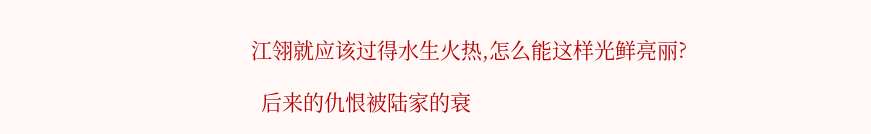江翎就应该过得水生火热,怎么能这样光鲜亮丽?

  后来的仇恨被陆家的衰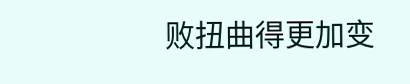败扭曲得更加变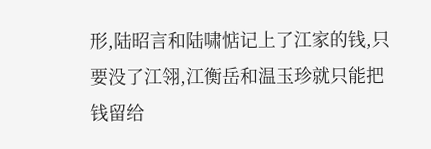形,陆昭言和陆啸惦记上了江家的钱,只要没了江翎,江衡岳和温玉珍就只能把钱留给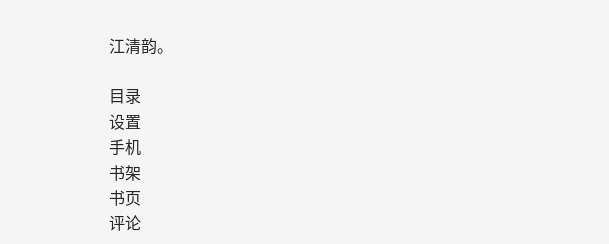江清韵。

目录
设置
手机
书架
书页
评论